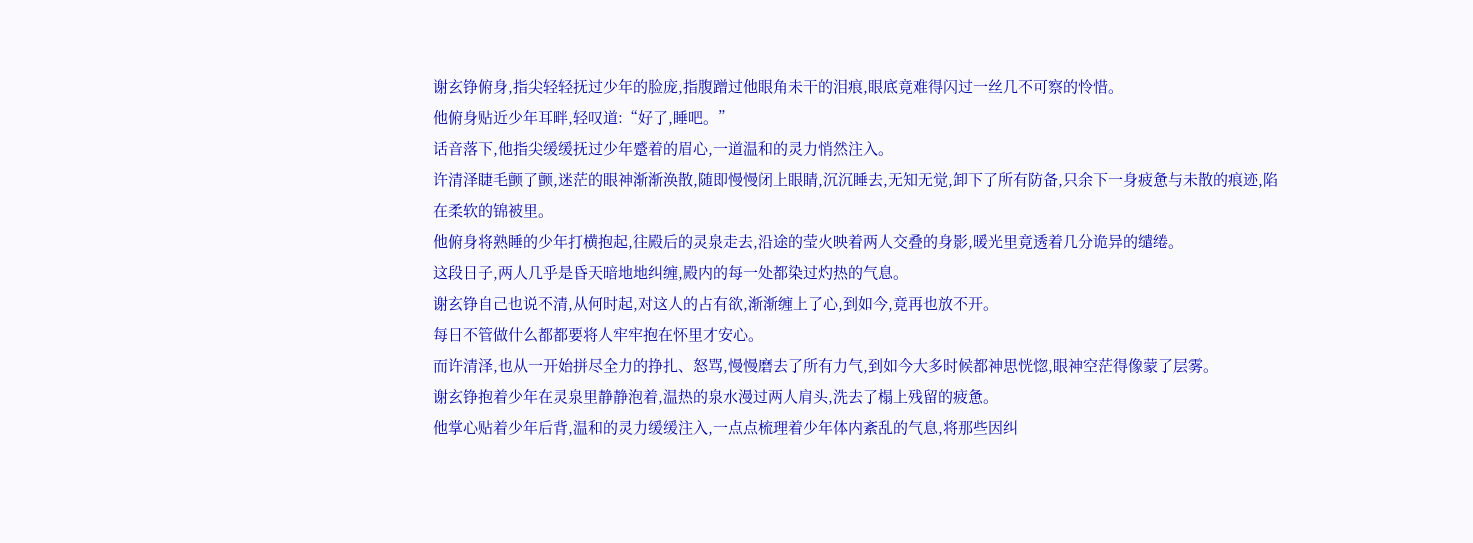谢玄铮俯身,指尖轻轻抚过少年的脸庞,指腹蹭过他眼角未干的泪痕,眼底竟难得闪过一丝几不可察的怜惜。
他俯身贴近少年耳畔,轻叹道:“好了,睡吧。”
话音落下,他指尖缓缓抚过少年蹙着的眉心,一道温和的灵力悄然注入。
许清泽睫毛颤了颤,迷茫的眼神渐渐涣散,随即慢慢闭上眼睛,沉沉睡去,无知无觉,卸下了所有防备,只余下一身疲惫与未散的痕迹,陷在柔软的锦被里。
他俯身将熟睡的少年打横抱起,往殿后的灵泉走去,沿途的莹火映着两人交叠的身影,暖光里竟透着几分诡异的缱绻。
这段日子,两人几乎是昏天暗地地纠缠,殿内的每一处都染过灼热的气息。
谢玄铮自己也说不清,从何时起,对这人的占有欲,渐渐缠上了心,到如今,竟再也放不开。
每日不管做什么都都要将人牢牢抱在怀里才安心。
而许清泽,也从一开始拼尽全力的挣扎、怒骂,慢慢磨去了所有力气,到如今大多时候都神思恍惚,眼神空茫得像蒙了层雾。
谢玄铮抱着少年在灵泉里静静泡着,温热的泉水漫过两人肩头,洗去了榻上残留的疲惫。
他掌心贴着少年后背,温和的灵力缓缓注入,一点点梳理着少年体内紊乱的气息,将那些因纠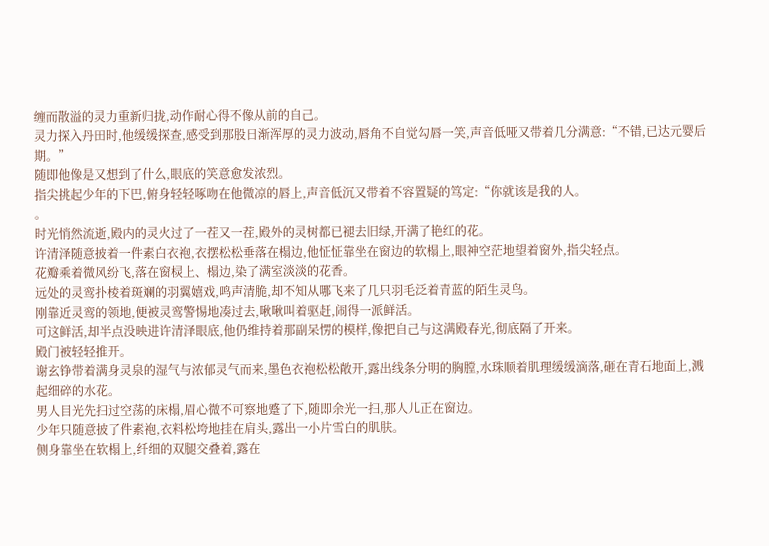缠而散溢的灵力重新归拢,动作耐心得不像从前的自己。
灵力探入丹田时,他缓缓探查,感受到那股日渐浑厚的灵力波动,唇角不自觉勾唇一笑,声音低哑又带着几分满意:“不错,已达元婴后期。”
随即他像是又想到了什么,眼底的笑意愈发浓烈。
指尖挑起少年的下巴,俯身轻轻啄吻在他微凉的唇上,声音低沉又带着不容置疑的笃定:“你就该是我的人。
。
时光悄然流逝,殿内的灵火过了一茬又一茬,殿外的灵树都已褪去旧绿,开满了艳红的花。
许清泽随意披着一件素白衣袍,衣摆松松垂落在榻边,他怔怔靠坐在窗边的软榻上,眼神空茫地望着窗外,指尖轻点。
花瓣乘着微风纷飞,落在窗棂上、榻边,染了满室淡淡的花香。
远处的灵鸾扑棱着斑斓的羽翼嬉戏,鸣声清脆,却不知从哪飞来了几只羽毛泛着青蓝的陌生灵鸟。
刚靠近灵鸾的领地,便被灵鸾警惕地凑过去,啾啾叫着驱赶,闹得一派鲜活。
可这鲜活,却半点没映进许清泽眼底,他仍维持着那副呆愣的模样,像把自己与这满殿春光,彻底隔了开来。
殿门被轻轻推开。
谢玄铮带着满身灵泉的湿气与浓郁灵气而来,墨色衣袍松松敞开,露出线条分明的胸膛,水珠顺着肌理缓缓滴落,砸在青石地面上,溅起细碎的水花。
男人目光先扫过空荡的床榻,眉心微不可察地蹙了下,随即余光一扫,那人儿正在窗边。
少年只随意披了件素袍,衣料松垮地挂在肩头,露出一小片雪白的肌肤。
侧身靠坐在软榻上,纤细的双腿交叠着,露在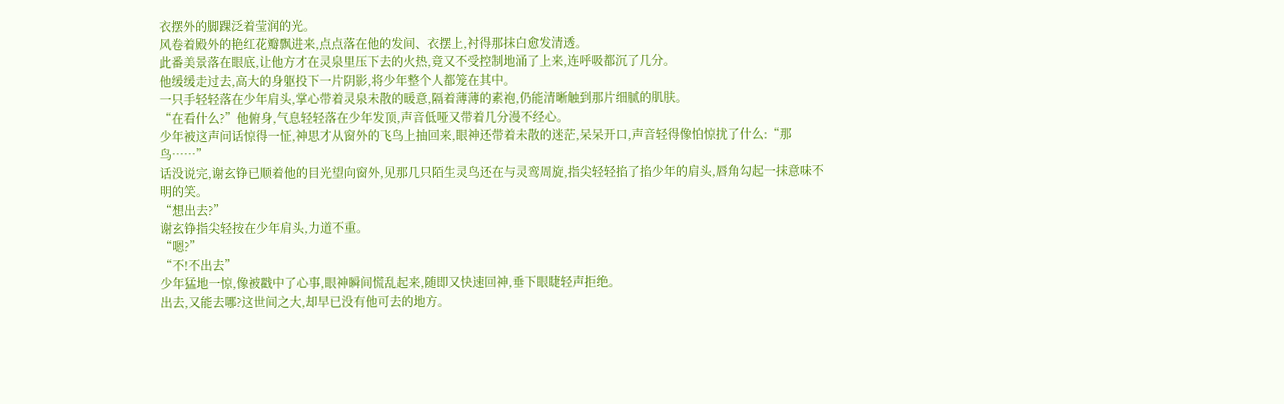衣摆外的脚踝泛着莹润的光。
风卷着殿外的艳红花瓣飘进来,点点落在他的发间、衣摆上,衬得那抹白愈发清透。
此番美景落在眼底,让他方才在灵泉里压下去的火热,竟又不受控制地涌了上来,连呼吸都沉了几分。
他缓缓走过去,高大的身躯投下一片阴影,将少年整个人都笼在其中。
一只手轻轻落在少年肩头,掌心带着灵泉未散的暖意,隔着薄薄的素袍,仍能清晰触到那片细腻的肌肤。
“在看什么?”他俯身,气息轻轻落在少年发顶,声音低哑又带着几分漫不经心。
少年被这声问话惊得一怔,神思才从窗外的飞鸟上抽回来,眼神还带着未散的迷茫,呆呆开口,声音轻得像怕惊扰了什么:“那鸟……”
话没说完,谢玄铮已顺着他的目光望向窗外,见那几只陌生灵鸟还在与灵鸾周旋,指尖轻轻掐了掐少年的肩头,唇角勾起一抹意味不明的笑。
“想出去?”
谢玄铮指尖轻按在少年肩头,力道不重。
“嗯?”
“不!不出去”
少年猛地一惊,像被戳中了心事,眼神瞬间慌乱起来,随即又快速回神,垂下眼睫轻声拒绝。
出去,又能去哪?这世间之大,却早已没有他可去的地方。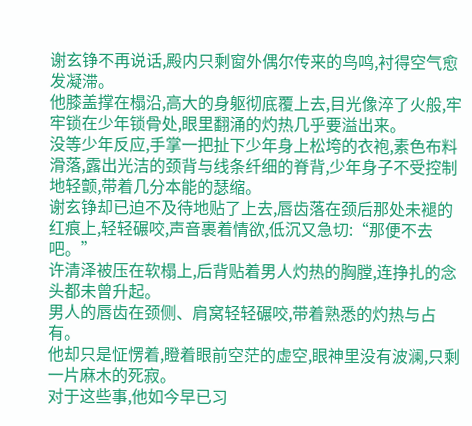谢玄铮不再说话,殿内只剩窗外偶尔传来的鸟鸣,衬得空气愈发凝滞。
他膝盖撑在榻沿,高大的身躯彻底覆上去,目光像淬了火般,牢牢锁在少年锁骨处,眼里翻涌的灼热几乎要溢出来。
没等少年反应,手掌一把扯下少年身上松垮的衣袍,素色布料滑落,露出光洁的颈背与线条纤细的脊背,少年身子不受控制地轻颤,带着几分本能的瑟缩。
谢玄铮却已迫不及待地贴了上去,唇齿落在颈后那处未褪的红痕上,轻轻碾咬,声音裹着情欲,低沉又急切:“那便不去吧。”
许清泽被压在软榻上,后背贴着男人灼热的胸膛,连挣扎的念头都未曾升起。
男人的唇齿在颈侧、肩窝轻轻碾咬,带着熟悉的灼热与占有。
他却只是怔愣着,瞪着眼前空茫的虚空,眼神里没有波澜,只剩一片麻木的死寂。
对于这些事,他如今早已习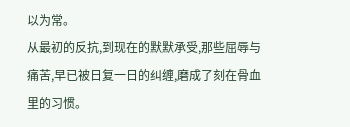以为常。
从最初的反抗,到现在的默默承受,那些屈辱与痛苦,早已被日复一日的纠缠,磨成了刻在骨血里的习惯。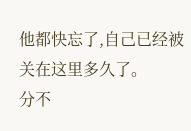他都快忘了,自己已经被关在这里多久了。
分不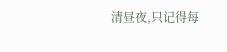清昼夜,只记得每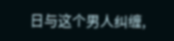日与这个男人纠缠,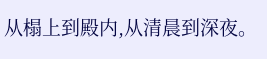从榻上到殿内,从清晨到深夜。